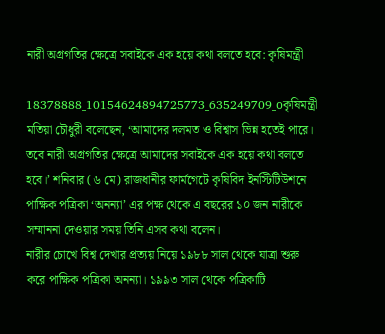নারী অগ্রগতির ক্ষেত্রে সবাইকে এক হয়ে কথা বলতে হবে: কৃষিমন্ত্রী

18378888_10154624894725773_635249709_oকৃষিমন্ত্রী মতিয়া চৌধুরী বলেছেন, ‘আমাদের দলমত ও বিশ্বাস ভিন্ন হতেই পারে। তবে নারী অগ্রগতির ক্ষেত্রে আমাদের সবাইকে এক হয়ে কথা বলতে হবে।’ শনিবার (৬ মে) রাজধানীর ফার্মগেটে কৃষিবিদ ইনস্টিটিউশনে পাক্ষিক পত্রিকা ‘অনন্যা’ এর পক্ষ থেকে এ বছরের ১০ জন নারীকে সম্মাননা দেওয়ার সময় তিনি এসব কথা বলেন।
নারীর চোখে বিশ্ব দেখার প্রত্যয় নিয়ে ১৯৮৮ সাল থেকে যাত্রা শুরু করে পাক্ষিক পত্রিকা অনন্যা। ১৯৯৩ সাল থেকে পত্রিকাটি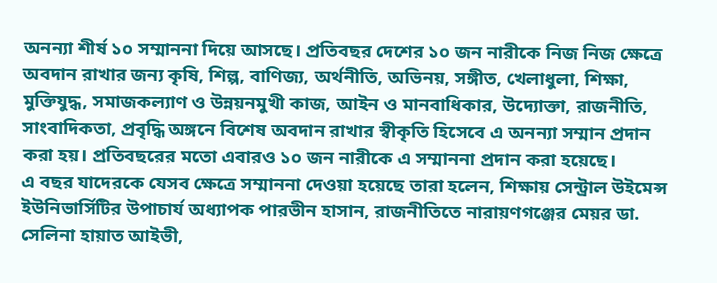অনন্যা শীর্ষ ১০ সম্মাননা দিয়ে আসছে। প্রতিবছর দেশের ১০ জন নারীকে নিজ নিজ ক্ষেত্রে অবদান রাখার জন্য কৃষি, শিল্প, বাণিজ্য, অর্থনীতি, অভিনয়, সঙ্গীত, খেলাধুলা, শিক্ষা, মুক্তিযুদ্ধ, সমাজকল্যাণ ও উন্নয়নমুখী কাজ, আইন ও মানবাধিকার, উদ্যোক্তা, রাজনীতি, সাংবাদিকতা, প্রবৃদ্ধি অঙ্গনে বিশেষ অবদান রাখার স্বীকৃতি হিসেবে এ অনন্যা সম্মান প্রদান করা হয়। প্রতিবছরের মতো এবারও ১০ জন নারীকে এ সম্মাননা প্রদান করা হয়েছে।
এ বছর যাদেরকে যেসব ক্ষেত্রে সম্মাননা দেওয়া হয়েছে তারা হলেন, শিক্ষায় সেন্ট্রাল উইমেন্স ইউনিভার্সিটির উপাচার্য অধ্যাপক পারভীন হাসান, রাজনীতিতে নারায়ণগঞ্জের মেয়র ডা. সেলিনা হায়াত আইভী,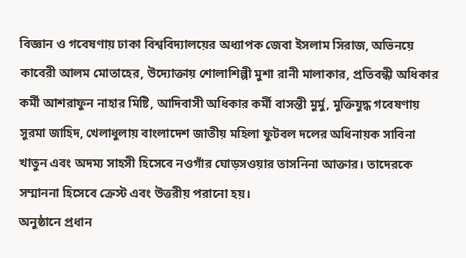বিজ্ঞান ও গবেষণায় ঢাকা বিশ্ববিদ্যালয়ের অধ্যাপক জেবা ইসলাম সিরাজ, অভিনয়ে কাবেরী আলম মোতাহের, উদ্যোক্তায় শোলাশিল্পী মুশা রানী মালাকার, প্রতিবন্ধী অধিকার কর্মী আশরাফুন নাহার মিষ্টি, আদিবাসী অধিকার কর্মী বাসন্তী মুর্মু, মুক্তিযুদ্ধ গবেষণায় সুরমা জাহিদ, খেলাধুলায় বাংলাদেশ জাতীয় মহিলা ফুটবল দলের অধিনায়ক সাবিনা খাতুন এবং অদম্য সাহসী হিসেবে নওগাঁর ঘোড়সওয়ার তাসনিনা আক্তার। তাদেরকে সম্মাননা হিসেবে ক্রেস্ট এবং উত্তরীয় পরানো হয়।
অনুষ্ঠানে প্রধান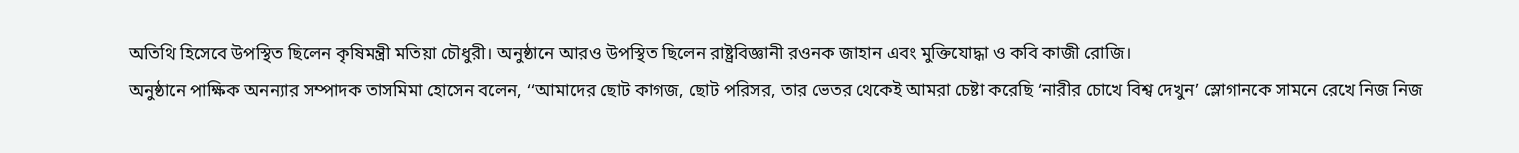অতিথি হিসেবে উপস্থিত ছিলেন কৃষিমন্ত্রী মতিয়া চৌধুরী। অনুষ্ঠানে আরও উপস্থিত ছিলেন রাষ্ট্রবিজ্ঞানী রওনক জাহান এবং মুক্তিযোদ্ধা ও কবি কাজী রোজি।
অনুষ্ঠানে পাক্ষিক অনন্যার সম্পাদক তাসমিমা হোসেন বলেন, ‘‘আমাদের ছোট কাগজ, ছোট পরিসর, তার ভেতর থেকেই আমরা চেষ্টা করেছি ‘নারীর চোখে বিশ্ব দেখুন’ স্লোগানকে সামনে রেখে নিজ নিজ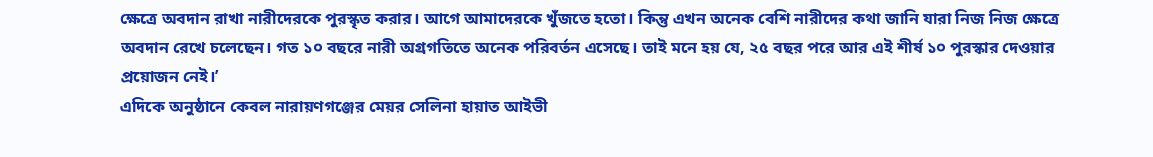ক্ষেত্রে অবদান রাখা নারীদেরকে পুরস্কৃত করার। আগে আমাদেরকে খুঁজতে হতো। কিন্তু এখন অনেক বেশি নারীদের কথা জানি যারা নিজ নিজ ক্ষেত্রে অবদান রেখে চলেছেন। গত ১০ বছরে নারী অগ্রগতিতে অনেক পরিবর্তন এসেছে। তাই মনে হয় যে, ২৫ বছর পরে আর এই শীর্ষ ১০ পুরস্কার দেওয়ার প্রয়োজন নেই।’
এদিকে অনুষ্ঠানে কেবল নারায়ণগঞ্জের মেয়র সেলিনা হায়াত আইভী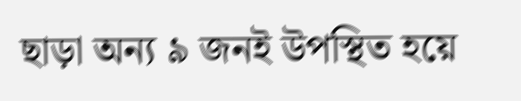ছাড়া অন্য ৯ জনই উপস্থিত হয়ে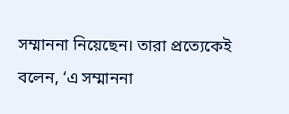সম্মাননা নিয়েছেন। তারা প্রত্যেকেই বলেন, ‘এ সম্মাননা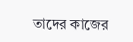তাদের কাজের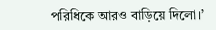পরিধিকে আরও বাড়িয়ে দিলো।’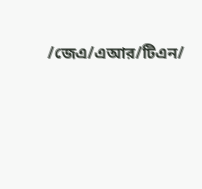/জেএ/এআর/টিএন/